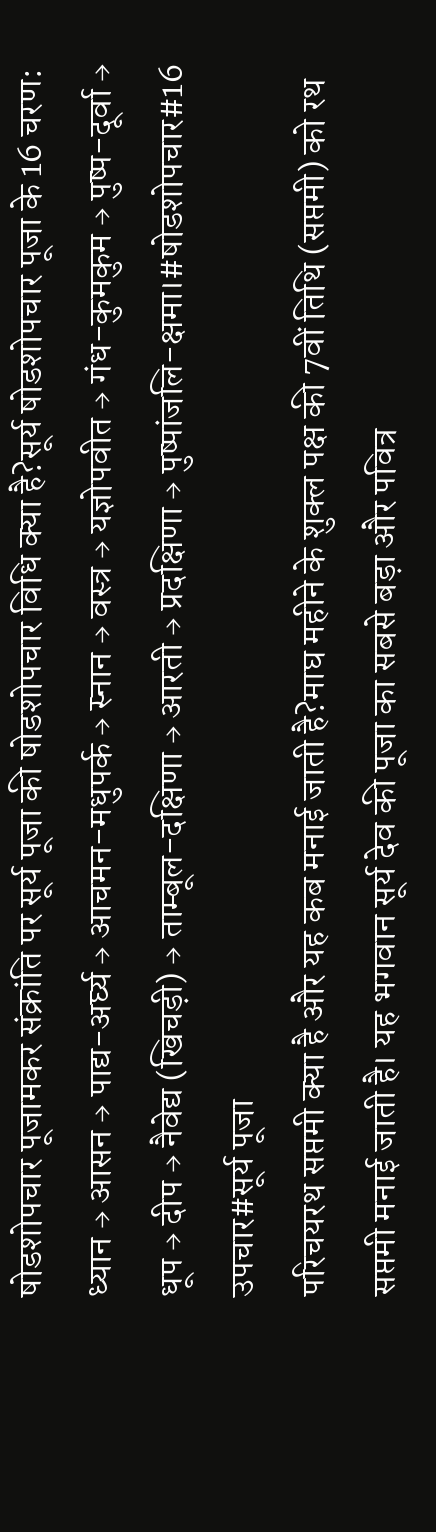षोडशोपचार पूजामकर संक्रांति पर सूर्य पूजा की षोडशोपचार विधि क्या है?सूर्य षोडशोपचार पूजा के 16 चरण: ध्यान → आसन → पाद्य-अर्घ्य → आचमन-मधुपर्क → स्नान → वस्त्र → यज्ञोपवीत → गंध-कुमकुम → पुष्प-दूर्वा → धूप → दीप → नैवेद्य (खिचड़ी) → ताम्बूल-दक्षिणा → आरती → प्रदक्षिणा → पुष्पांजलि-क्षमा।#षोडशोपचार#16 उपचार#सूर्य पूजा
परिचयरथ सप्तमी क्या है और यह कब मनाई जाती है?माघ महीने के शुक्ल पक्ष की 7वीं तिथि (सप्तमी) को रथ सप्तमी मनाई जाती है। यह भगवान सूर्य देव की पूजा का सबसे बड़ा और पवित्र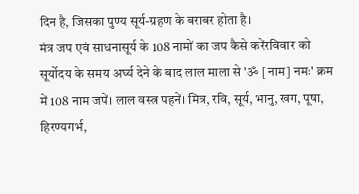दिन है, जिसका पुण्य सूर्य-ग्रहण के बराबर होता है।
मंत्र जप एवं साधनासूर्य के 108 नामों का जप कैसे करेंरविवार को सूर्योदय के समय अर्घ्य देने के बाद लाल माला से 'ॐ [नाम] नमः' क्रम में 108 नाम जपें। लाल वस्त्र पहनें। मित्र, रवि, सूर्य, भानु, खग, पूषा, हिरण्यगर्भ,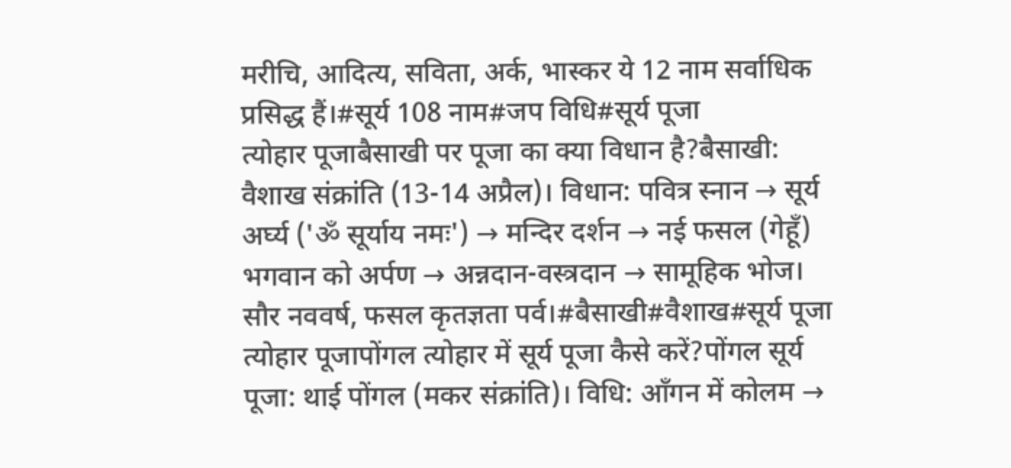मरीचि, आदित्य, सविता, अर्क, भास्कर ये 12 नाम सर्वाधिक प्रसिद्ध हैं।#सूर्य 108 नाम#जप विधि#सूर्य पूजा
त्योहार पूजाबैसाखी पर पूजा का क्या विधान है?बैसाखी: वैशाख संक्रांति (13-14 अप्रैल)। विधान: पवित्र स्नान → सूर्य अर्घ्य ('ॐ सूर्याय नमः') → मन्दिर दर्शन → नई फसल (गेहूँ) भगवान को अर्पण → अन्नदान-वस्त्रदान → सामूहिक भोज। सौर नववर्ष, फसल कृतज्ञता पर्व।#बैसाखी#वैशाख#सूर्य पूजा
त्योहार पूजापोंगल त्योहार में सूर्य पूजा कैसे करें?पोंगल सूर्य पूजा: थाई पोंगल (मकर संक्रांति)। विधि: आँगन में कोलम →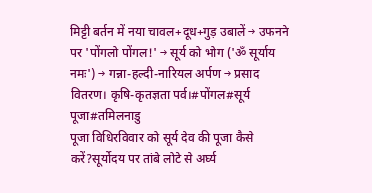मिट्टी बर्तन में नया चावल+दूध+गुड़ उबालें → उफनने पर 'पोंगलो पोंगल!' → सूर्य को भोग ('ॐ सूर्याय नमः') → गन्ना-हल्दी-नारियल अर्पण → प्रसाद वितरण। कृषि-कृतज्ञता पर्व।#पोंगल#सूर्य पूजा#तमिलनाडु
पूजा विधिरविवार को सूर्य देव की पूजा कैसे करें?सूर्योदय पर तांबे लोटे से अर्घ्य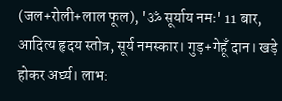(जल+रोली+लाल फूल), 'ॐ सूर्याय नमः' 11 बार, आदित्य हृदय स्तोत्र, सूर्य नमस्कार। गुड़+गेहूँ दान। खड़े होकर अर्घ्य। लाभ: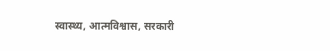स्वास्थ्य, आत्मविश्वास, सरकारी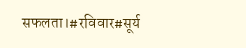सफलता।#रविवार#सूर्य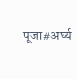पूजा#अर्घ्य